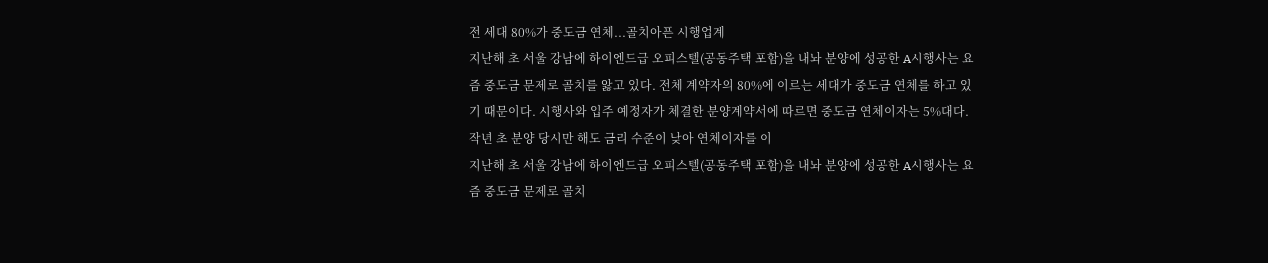전 세대 80%가 중도금 연체...골치아픈 시행업계
지난해 초 서울 강남에 하이엔드급 오피스텔(공동주택 포함)을 내놔 분양에 성공한 A시행사는 요즘 중도금 문제로 골치를 앓고 있다. 전체 계약자의 80%에 이르는 세대가 중도금 연체를 하고 있기 때문이다. 시행사와 입주 예정자가 체결한 분양계약서에 따르면 중도금 연체이자는 5%대다. 작년 초 분양 당시만 해도 금리 수준이 낮아 연체이자를 이
지난해 초 서울 강남에 하이엔드급 오피스텔(공동주택 포함)을 내놔 분양에 성공한 A시행사는 요즘 중도금 문제로 골치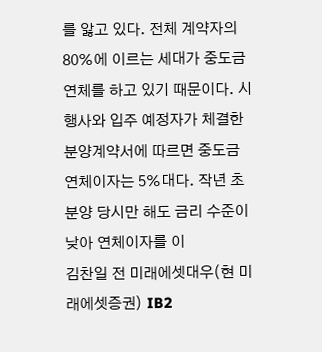를 앓고 있다. 전체 계약자의 80%에 이르는 세대가 중도금 연체를 하고 있기 때문이다. 시행사와 입주 예정자가 체결한 분양계약서에 따르면 중도금 연체이자는 5%대다. 작년 초 분양 당시만 해도 금리 수준이 낮아 연체이자를 이
김찬일 전 미래에셋대우(현 미래에셋증권) IB2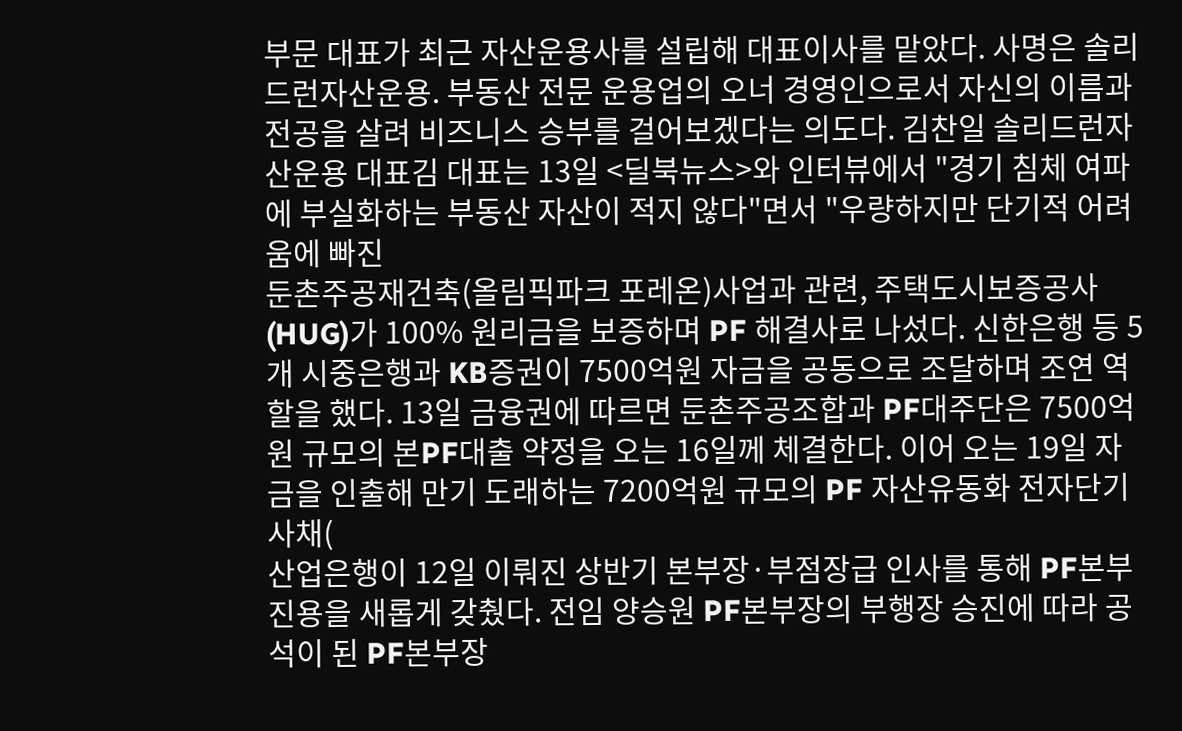부문 대표가 최근 자산운용사를 설립해 대표이사를 맡았다. 사명은 솔리드런자산운용. 부동산 전문 운용업의 오너 경영인으로서 자신의 이름과 전공을 살려 비즈니스 승부를 걸어보겠다는 의도다. 김찬일 솔리드런자산운용 대표김 대표는 13일 <딜북뉴스>와 인터뷰에서 "경기 침체 여파에 부실화하는 부동산 자산이 적지 않다"면서 "우량하지만 단기적 어려움에 빠진
둔촌주공재건축(올림픽파크 포레온)사업과 관련, 주택도시보증공사(HUG)가 100% 원리금을 보증하며 PF 해결사로 나섰다. 신한은행 등 5개 시중은행과 KB증권이 7500억원 자금을 공동으로 조달하며 조연 역할을 했다. 13일 금융권에 따르면 둔촌주공조합과 PF대주단은 7500억원 규모의 본PF대출 약정을 오는 16일께 체결한다. 이어 오는 19일 자금을 인출해 만기 도래하는 7200억원 규모의 PF 자산유동화 전자단기사채(
산업은행이 12일 이뤄진 상반기 본부장·부점장급 인사를 통해 PF본부 진용을 새롭게 갖췄다. 전임 양승원 PF본부장의 부행장 승진에 따라 공석이 된 PF본부장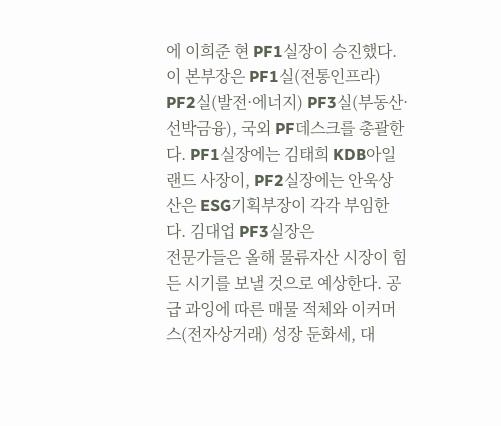에 이희준 현 PF1실장이 승진했다. 이 본부장은 PF1실(전통인프라) PF2실(발전·에너지) PF3실(부동산·선박금융), 국외 PF데스크를 총괄한다. PF1실장에는 김태희 KDB아일랜드 사장이, PF2실장에는 안욱상 산은 ESG기획부장이 각각 부임한다. 김대업 PF3실장은
전문가들은 올해 물류자산 시장이 힘든 시기를 보낼 것으로 예상한다. 공급 과잉에 따른 매물 적체와 이커머스(전자상거래) 성장 둔화세, 대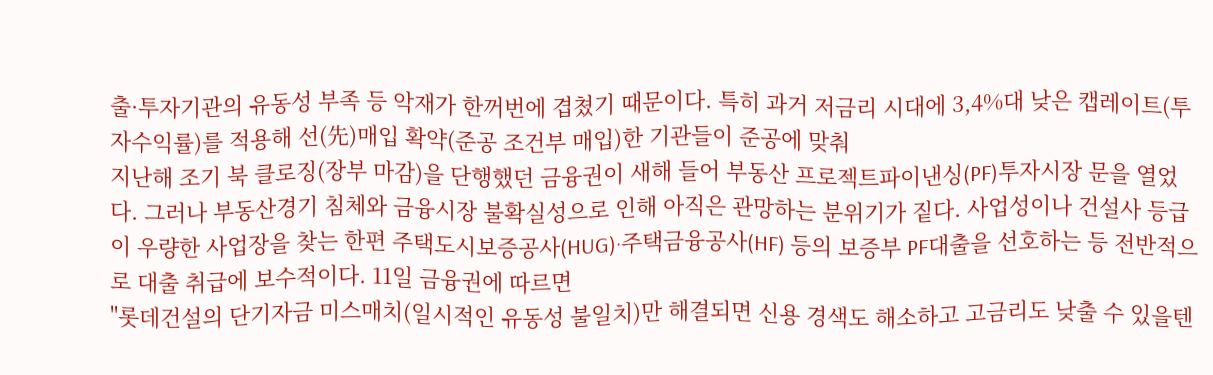출·투자기관의 유동성 부족 등 악재가 한꺼번에 겹쳤기 때문이다. 특히 과거 저금리 시대에 3,4%대 낮은 캡레이트(투자수익률)를 적용해 선(先)매입 확약(준공 조건부 매입)한 기관들이 준공에 맞춰
지난해 조기 북 클로징(장부 마감)을 단행했던 금융권이 새해 들어 부동산 프로젝트파이낸싱(PF)투자시장 문을 열었다. 그러나 부동산경기 침체와 금융시장 불확실성으로 인해 아직은 관망하는 분위기가 짙다. 사업성이나 건설사 등급이 우량한 사업장을 찾는 한편 주택도시보증공사(HUG)·주택금융공사(HF) 등의 보증부 PF대출을 선호하는 등 전반적으로 대출 취급에 보수적이다. 11일 금융권에 따르면
"롯데건설의 단기자금 미스매치(일시적인 유동성 불일치)만 해결되면 신용 경색도 해소하고 고금리도 낮출 수 있을텐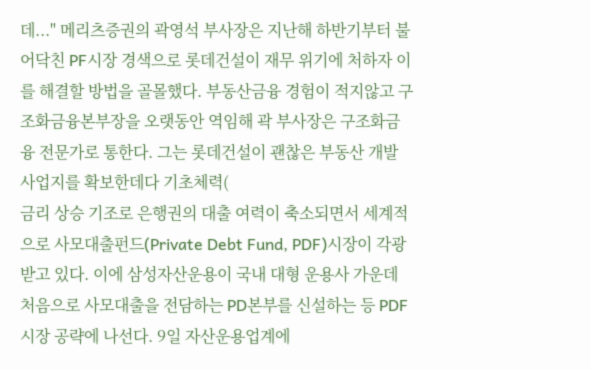데..." 메리츠증권의 곽영석 부사장은 지난해 하반기부터 불어닥친 PF시장 경색으로 롯데건설이 재무 위기에 처하자 이를 해결할 방법을 골몰했다. 부동산금융 경험이 적지않고 구조화금융본부장을 오랫동안 역임해 곽 부사장은 구조화금융 전문가로 통한다. 그는 롯데건설이 괜찮은 부동산 개발 사업지를 확보한데다 기초체력(
금리 상승 기조로 은행권의 대출 여력이 축소되면서 세계적으로 사모대출펀드(Private Debt Fund, PDF)시장이 각광받고 있다. 이에 삼성자산운용이 국내 대형 운용사 가운데 처음으로 사모대출을 전담하는 PD본부를 신설하는 등 PDF시장 공략에 나선다. 9일 자산운용업계에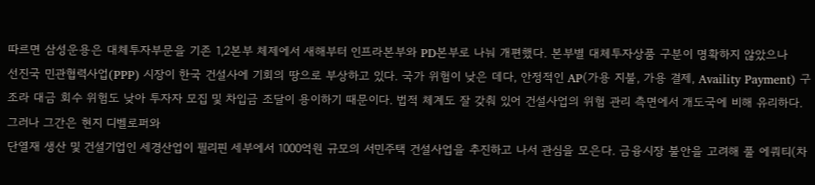따르면 삼성운용은 대체투자부문을 기존 1,2본부 체제에서 새해부터 인프라본부와 PD본부로 나눠 개편했다. 본부별 대체투자상품 구분이 명확하지 않았으나
선진국 민관협력사업(PPP) 시장이 한국 건설사에 기회의 땅으로 부상하고 있다. 국가 위험이 낮은 데다, 안정적인 AP(가용 지불, 가용 결제, Availity Payment) 구조라 대금 회수 위험도 낮아 투자자 모집 및 차입금 조달이 용이하기 때문이다. 법적 체계도 잘 갖춰 있어 건설사업의 위험 관리 측면에서 개도국에 비해 유리하다. 그러나 그간은 현지 디벨로퍼와
단열재 생산 및 건설기업인 세경산업이 필리핀 세부에서 1000억원 규모의 서민주택 건설사업을 추진하고 나서 관심을 모은다. 금융시장 불안을 고려해 풀 에쿼티(차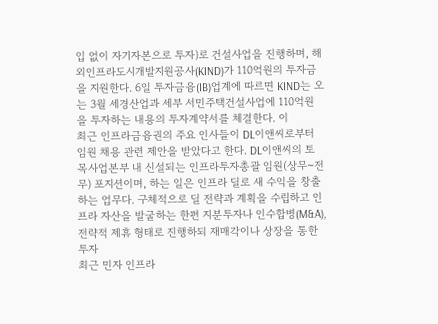입 없이 자기자본으로 투자)로 건설사업을 진행하며, 해외인프라도시개발지원공사(KIND)가 110억원의 투자금을 지원한다. 6일 투자금융(IB)업계에 따르면 KIND는 오는 3월 세경산업과 세부 서민주택건설사업에 110억원을 투자하는 내용의 투자계약서를 체결한다. 이
최근 인프라금융권의 주요 인사들이 DL이앤씨로부터 임원 채용 관련 제안을 받았다고 한다. DL이앤씨의 토목사업본부 내 신설되는 인프라투자총괄 임원(상무~전무) 포지션이며, 하는 일은 인프라 딜로 새 수익을 창출하는 업무다. 구체적으로 딜 전략과 계획을 수립하고 인프라 자산을 발굴하는 한편 지분투자나 인수합병(M&A), 전략적 제휴 형태로 진행하되 재매각이나 상장을 통한 투자
최근 민자 인프라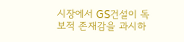시장에서 GS건설이 독보적 존재감을 과시하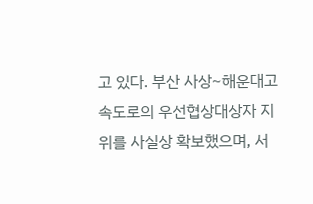고 있다. 부산 사상~해운대고속도로의 우선협상대상자 지위를 사실상 확보했으며, 서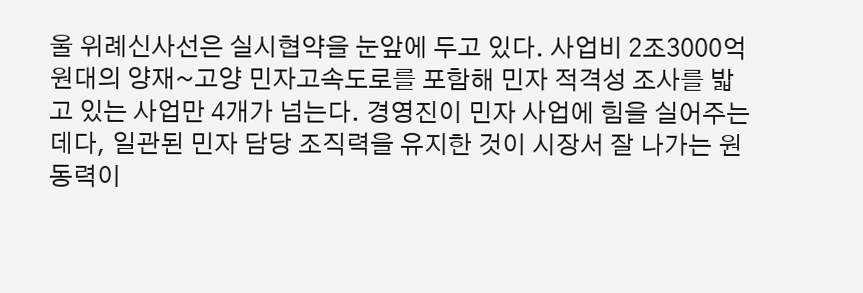울 위례신사선은 실시협약을 눈앞에 두고 있다. 사업비 2조3000억원대의 양재~고양 민자고속도로를 포함해 민자 적격성 조사를 밟고 있는 사업만 4개가 넘는다. 경영진이 민자 사업에 힘을 실어주는데다, 일관된 민자 담당 조직력을 유지한 것이 시장서 잘 나가는 원동력이